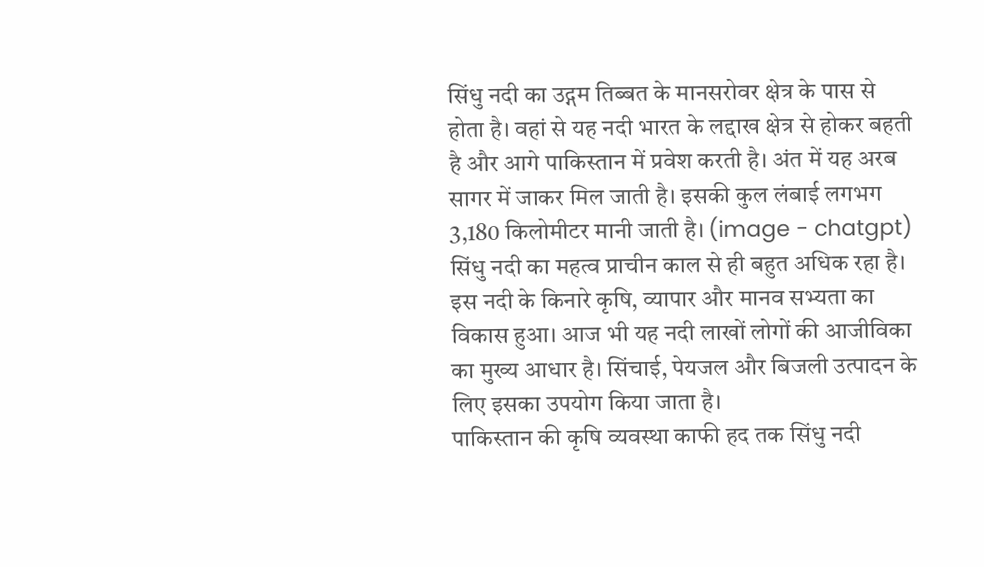सिंधु नदी का उद्गम तिब्बत के मानसरोवर क्षेत्र के पास से होता है। वहां से यह नदी भारत के लद्दाख क्षेत्र से होकर बहती है और आगे पाकिस्तान में प्रवेश करती है। अंत में यह अरब सागर में जाकर मिल जाती है। इसकी कुल लंबाई लगभग 3,180 किलोमीटर मानी जाती है। (image - chatgpt)
सिंधु नदी का महत्व प्राचीन काल से ही बहुत अधिक रहा है। इस नदी के किनारे कृषि, व्यापार और मानव सभ्यता का विकास हुआ। आज भी यह नदी लाखों लोगों की आजीविका का मुख्य आधार है। सिंचाई, पेयजल और बिजली उत्पादन के लिए इसका उपयोग किया जाता है।
पाकिस्तान की कृषि व्यवस्था काफी हद तक सिंधु नदी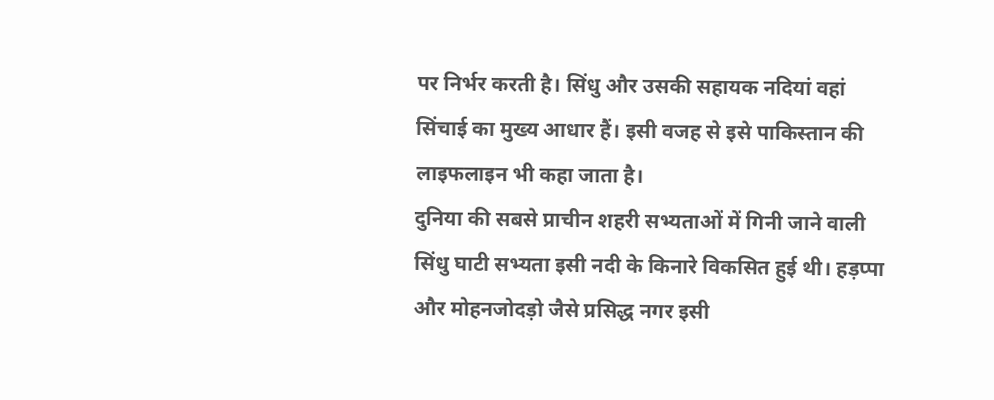पर निर्भर करती है। सिंधु और उसकी सहायक नदियां वहां सिंचाई का मुख्य आधार हैं। इसी वजह से इसे पाकिस्तान की लाइफलाइन भी कहा जाता है।
दुनिया की सबसे प्राचीन शहरी सभ्यताओं में गिनी जाने वाली सिंधु घाटी सभ्यता इसी नदी के किनारे विकसित हुई थी। हड़प्पा और मोहनजोदड़ो जैसे प्रसिद्ध नगर इसी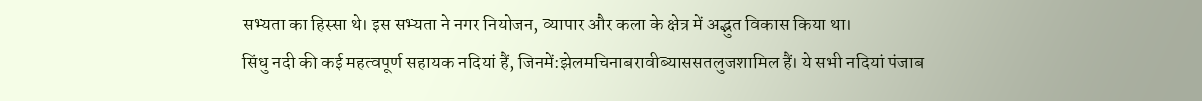सभ्यता का हिस्सा थे। इस सभ्यता ने नगर नियोजन, व्यापार और कला के क्षेत्र में अद्भुत विकास किया था।
सिंधु नदी की कई महत्वपूर्ण सहायक नदियां हैं, जिनमें:झेलमचिनाबरावीब्याससतलुजशामिल हैं। ये सभी नदियां पंजाब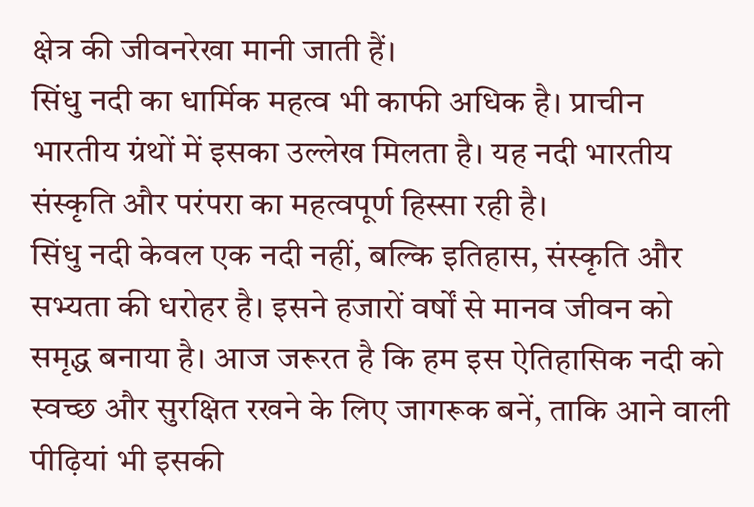क्षेत्र की जीवनरेखा मानी जाती हैं।
सिंधु नदी का धार्मिक महत्व भी काफी अधिक है। प्राचीन भारतीय ग्रंथों में इसका उल्लेख मिलता है। यह नदी भारतीय संस्कृति और परंपरा का महत्वपूर्ण हिस्सा रही है।
सिंधु नदी केवल एक नदी नहीं, बल्कि इतिहास, संस्कृति और सभ्यता की धरोहर है। इसने हजारों वर्षों से मानव जीवन को समृद्ध बनाया है। आज जरूरत है कि हम इस ऐतिहासिक नदी को स्वच्छ और सुरक्षित रखने के लिए जागरूक बनें, ताकि आने वाली पीढ़ियां भी इसकी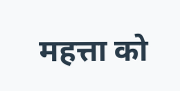महत्ता को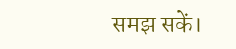समझ सकें।